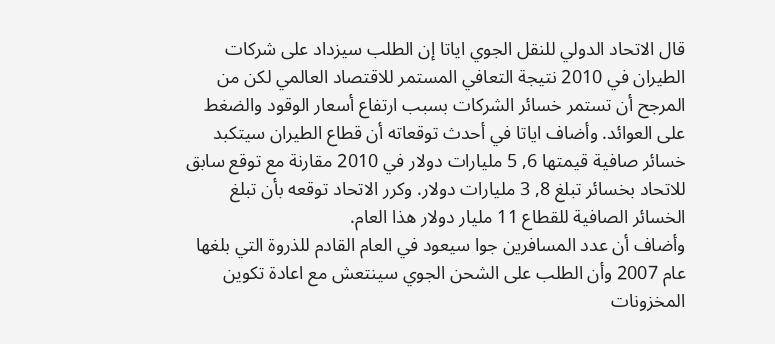قال الاتحاد الدولي للنقل الجوي اياتا إن الطلب سيزداد على شركات الطيران في 2010 نتيجة التعافي المستمر للاقتصاد العالمي لكن من المرجح أن تستمر خسائر الشركات بسبب ارتفاع أسعار الوقود والضغط على العوائد. وأضاف اياتا في أحدث توقعاته أن قطاع الطيران سيتكبد خسائر صافية قيمتها 6, 5 مليارات دولار في 2010 مقارنة مع توقع سابق للاتحاد بخسائر تبلغ 8, 3 مليارات دولار. وكرر الاتحاد توقعه بأن تبلغ الخسائر الصافية للقطاع 11 مليار دولار هذا العام.
وأضاف أن عدد المسافرين جوا سيعود في العام القادم للذروة التي بلغها عام 2007 وأن الطلب على الشحن الجوي سينتعش مع اعادة تكوين المخزونات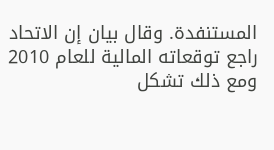المستنفدة. وقال بيان إن الاتحاد راجع توقعاته المالية للعام 2010 ومع ذلك تشكل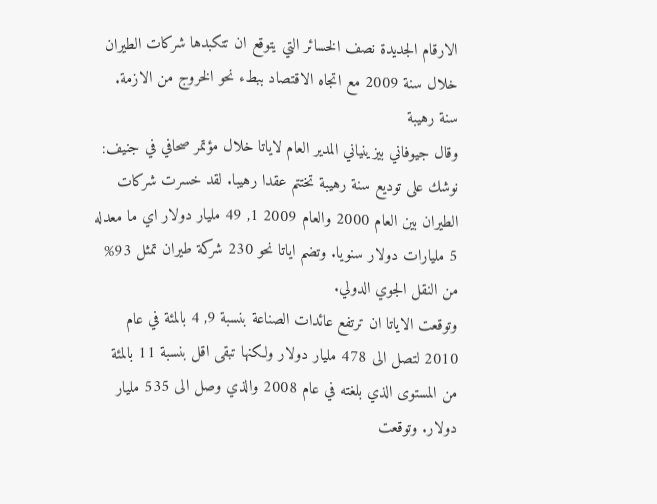الارقام الجديدة نصف الخسائر التي يتوقع ان تتكبدها شركات الطيران خلال سنة 2009 مع اتجاه الاقتصاد ببطء نحو الخروج من الازمة.
سنة رهيبة
وقال جيوفاني بيزينياني المدير العام لاياتا خلال مؤتمر صحافي في جنيف: نوشك على توديع سنة رهيبة تختتم عقدا رهيبا. لقد خسرت شركات الطيران بين العام 2000 والعام 2009 1, 49 مليار دولار اي ما معدله 5 مليارات دولار سنويا. وتضم اياتا نحو 230 شركة طيران تمثل 93% من النقل الجوي الدولي.
وتوقعت الاياتا ان ترتفع عائدات الصناعة بنسبة 9, 4 بالمئة في عام 2010 لتصل الى 478 مليار دولار ولكنها تبقى اقل بنسبة 11 بالمئة من المستوى الذي بلغته في عام 2008 والذي وصل الى 535 مليار دولار. وتوقعت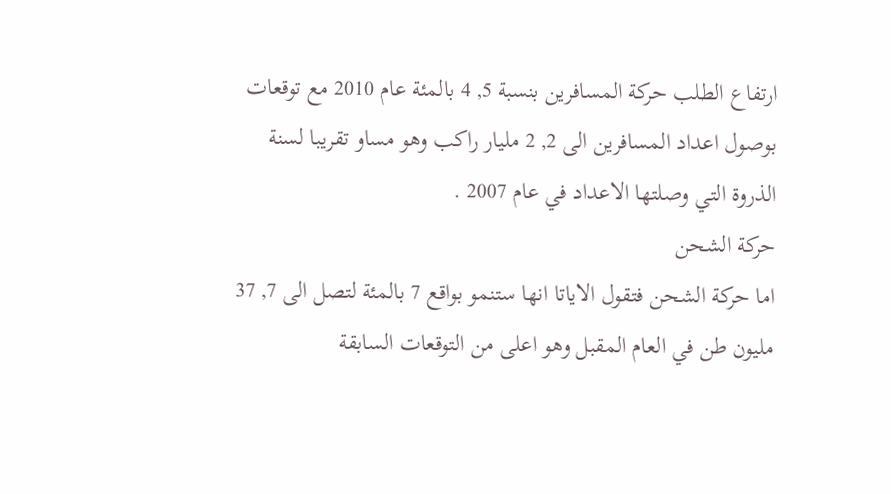ارتفاع الطلب حركة المسافرين بنسبة 5, 4 بالمئة عام 2010 مع توقعات بوصول اعداد المسافرين الى 2, 2 مليار راكب وهو مساو تقريبا لسنة الذروة التي وصلتها الاعداد في عام 2007 .
حركة الشحن
اما حركة الشحن فتقول الاياتا انها ستنمو بواقع 7 بالمئة لتصل الى 7, 37 مليون طن في العام المقبل وهو اعلى من التوقعات السابقة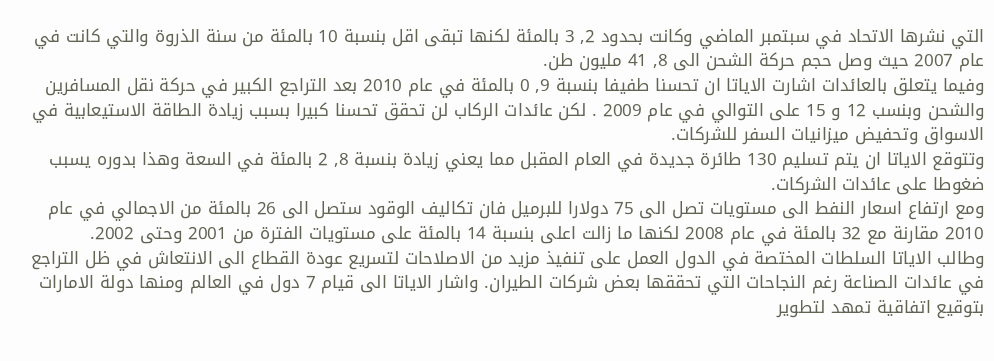التي نشرها الاتحاد في سبتمبر الماضي وكانت بحدود 2, 3 بالمئة لكنها تبقى اقل بنسبة 10 بالمئة من سنة الذروة والتي كانت في عام 2007 حيث وصل حجم حركة الشحن الى 8, 41 مليون طن.
وفيما يتعلق بالعائدات اشارت الاياتا ان تحسنا طفيفا بنسبة 9, 0 بالمئة في عام 2010 بعد التراجع الكبير في حركة نقل المسافرين والشحن وبنسب 12 و 15 على التوالي في عام 2009 . لكن عائدات الركاب لن تحقق تحسنا كبيرا بسبب زيادة الطاقة الاستيعابية في الاسواق وتحفيض ميزانيات السفر للشركات.
وتتوقع الاياتا ان يتم تسليم 130 طائرة جديدة في العام المقبل مما يعني زيادة بنسبة 8, 2 بالمئة في السعة وهذا بدوره يسبب ضغوطا على عائدات الشركات.
ومع ارتفاع اسعار النفط الى مستويات تصل الى 75 دولارا للبرميل فان تكاليف الوقود ستصل الى 26 بالمئة من الاجمالي في عام 2010 مقارنة مع 32 بالمئة في عام 2008 لكنها ما زالت اعلى بنسبة 14 بالمئة على مستويات الفترة من 2001 وحتى 2002.
وطالب الاياتا السلطات المختصة في الدول العمل على تنفيذ مزيد من الاصلاحات لتسريع عودة القطاع الى الانتعاش في ظل التراجع في عائدات الصناعة رغم النجاحات التي تحققها بعض شركات الطيران. واشار الاياتا الى قيام 7 دول في العالم ومنها دولة الامارات بتوقيع اتفاقية تمهد لتطوير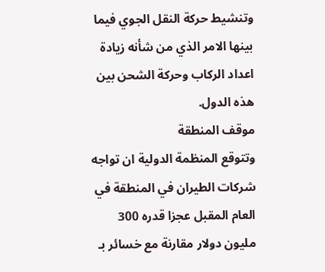وتنشيط حركة النقل الجوي فيما بينها الامر الذي من شأنه زيادة اعداد الركاب وحركة الشحن بين هذه الدول.
موقف المنطقة
وتتوقع المنظمة الدولية ان تواجه شركات الطيران في المنطقة في العام المقبل عجزا قدره 300 مليون دولار مقارنة مع خسائر بـ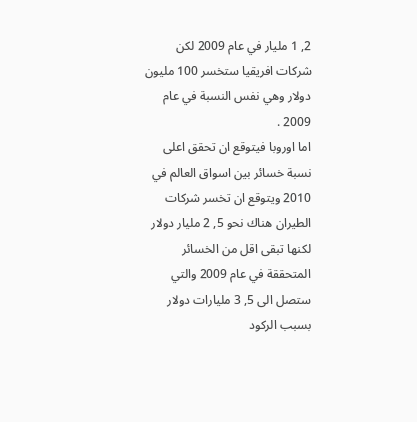2, 1 مليار في عام 2009 لكن شركات افريقيا ستخسر 100 مليون دولار وهي نفس النسبة في عام 2009 .
اما اوروبا فيتوقع ان تحقق اعلى نسبة خسائر بين اسواق العالم في 2010 ويتوقع ان تخسر شركات الطيران هناك نحو 5, 2 مليار دولار لكنها تبقى اقل من الخسائر المتحققة في عام 2009 والتي ستصل الى 5, 3 مليارات دولار بسبب الركود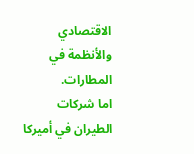الاقتصادي والأنظمة في المطارات.
اما شركات الطيران في أميركا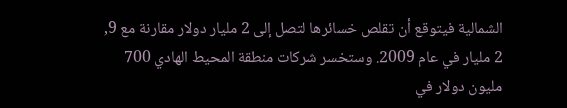الشمالية فيتوقع أن تقلص خسائرها لتصل إلى 2 مليار دولار مقارنة مع 9, 2 مليار في عام 2009. وستخسر شركات منطقة المحيط الهادي 700 مليون دولار في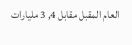العام المقبل مقابل 4, 3 مليارات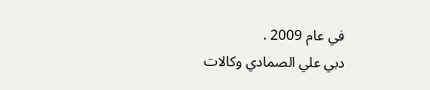في عام 2009 .
دبي علي الصمادي وكالات